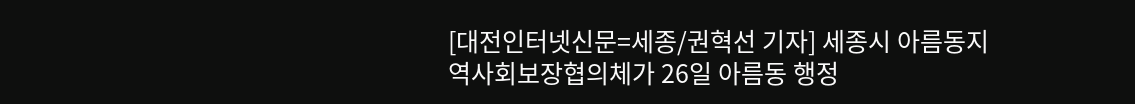[대전인터넷신문=세종/권혁선 기자] 세종시 아름동지역사회보장협의체가 26일 아름동 행정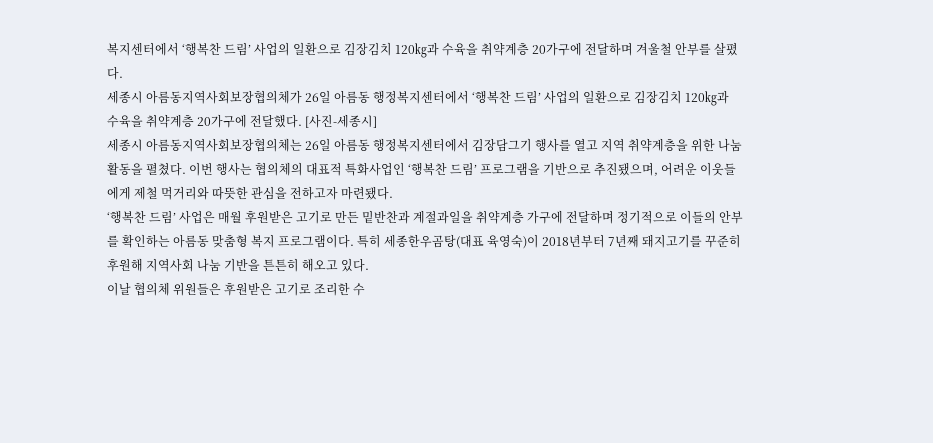복지센터에서 ‘행복찬 드림’ 사업의 일환으로 김장김치 120㎏과 수육을 취약계층 20가구에 전달하며 겨울철 안부를 살폈다.
세종시 아름동지역사회보장협의체가 26일 아름동 행정복지센터에서 ‘행복찬 드림’ 사업의 일환으로 김장김치 120㎏과 수육을 취약계층 20가구에 전달했다. [사진-세종시]
세종시 아름동지역사회보장협의체는 26일 아름동 행정복지센터에서 김장담그기 행사를 열고 지역 취약계층을 위한 나눔 활동을 펼쳤다. 이번 행사는 협의체의 대표적 특화사업인 ‘행복찬 드림’ 프로그램을 기반으로 추진됐으며, 어려운 이웃들에게 제철 먹거리와 따뜻한 관심을 전하고자 마련됐다.
‘행복찬 드림’ 사업은 매월 후원받은 고기로 만든 밑반찬과 계절과일을 취약계층 가구에 전달하며 정기적으로 이들의 안부를 확인하는 아름동 맞춤형 복지 프로그램이다. 특히 세종한우곰탕(대표 육영숙)이 2018년부터 7년째 돼지고기를 꾸준히 후원해 지역사회 나눔 기반을 튼튼히 해오고 있다.
이날 협의체 위원들은 후원받은 고기로 조리한 수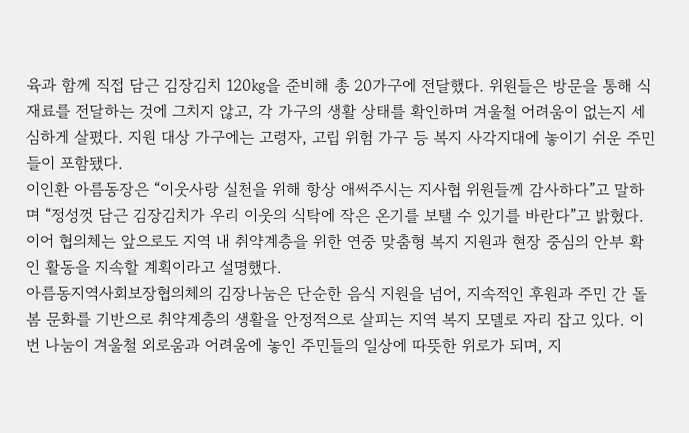육과 함께 직접 담근 김장김치 120㎏을 준비해 총 20가구에 전달했다. 위원들은 방문을 통해 식재료를 전달하는 것에 그치지 않고, 각 가구의 생활 상태를 확인하며 겨울철 어려움이 없는지 세심하게 살폈다. 지원 대상 가구에는 고령자, 고립 위험 가구 등 복지 사각지대에 놓이기 쉬운 주민들이 포함됐다.
이인환 아름동장은 “이웃사랑 실천을 위해 항상 애써주시는 지사협 위원들께 감사하다”고 말하며 “정성껏 담근 김장김치가 우리 이웃의 식탁에 작은 온기를 보탤 수 있기를 바란다”고 밝혔다. 이어 협의체는 앞으로도 지역 내 취약계층을 위한 연중 맞춤형 복지 지원과 현장 중심의 안부 확인 활동을 지속할 계획이라고 설명했다.
아름동지역사회보장협의체의 김장나눔은 단순한 음식 지원을 넘어, 지속적인 후원과 주민 간 돌봄 문화를 기반으로 취약계층의 생활을 안정적으로 살피는 지역 복지 모델로 자리 잡고 있다. 이번 나눔이 겨울철 외로움과 어려움에 놓인 주민들의 일상에 따뜻한 위로가 되며, 지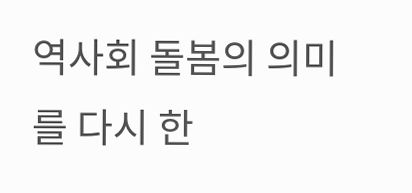역사회 돌봄의 의미를 다시 한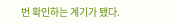번 확인하는 계기가 됐다.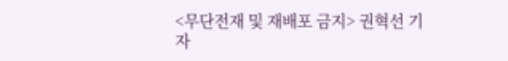<무단전재 및 재배포 금지> 권혁선 기자